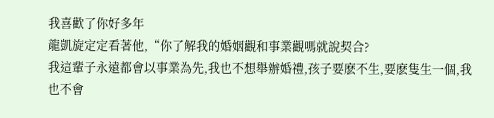我喜歡了你好多年
龍凱旋定定看著他,“你了解我的婚姻觀和事業觀嗎就說契合?
我這輩子永遠都會以事業為先,我也不想舉辦婚禮,孩子要麽不生,要麽隻生一個,我也不會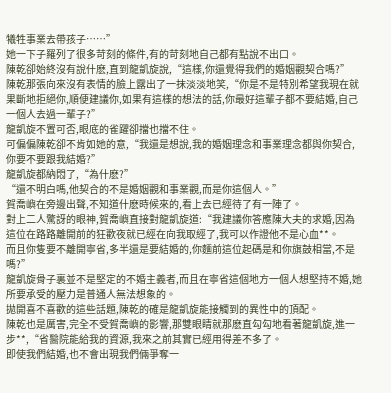犧牲事業去帶孩子……”
她一下子羅列了很多苛刻的條件,有的苛刻地自己都有點說不出口。
陳乾卻始終沒有說什麽,直到龍凱旋說,“這樣,你還覺得我們的婚姻觀契合嗎?”
陳乾那張向來沒有表情的臉上露出了一抹淡淡地笑,“你是不是特別希望我現在就果斷地拒絕你,順便建議你,如果有這樣的想法的話,你最好這輩子都不要結婚,自己一個人去過一輩子?”
龍凱旋不置可否,眼底的雀躍卻擋也擋不住。
可偏偏陳乾卻不肯如她的意,“我還是想說,我的婚姻理念和事業理念都與你契合,你要不要跟我結婚?”
龍凱旋都納悶了,“為什麽?”
“還不明白嗎,他契合的不是婚姻觀和事業觀,而是你這個人。”
賀喬嶼在旁邊出聲,不知道什麽時候來的,看上去已經待了有一陣了。
對上二人驚訝的眼神,賀喬嶼直接對龍凱旋道:“我建議你答應陳大夫的求婚,因為這位在路路離開前的狂歡夜就已經在向我取經了,我可以作證他不是心血**。
而且你隻要不離開寧省,多半還是要結婚的,你麵前這位起碼是和你旗鼓相當,不是嗎?”
龍凱旋骨子裏並不是堅定的不婚主義者,而且在寧省這個地方一個人想堅持不婚,她所要承受的壓力是普通人無法想象的。
拋開喜不喜歡的這些話題,陳乾的確是龍凱旋能接觸到的異性中的頂配。
陳乾也是厲害,完全不受賀喬嶼的影響,那雙眼睛就那麽直勾勾地看著龍凱旋,進一步**,“省醫院能給我的資源,我來之前其實已經用得差不多了。
即使我們結婚,也不會出現我們倆爭奪一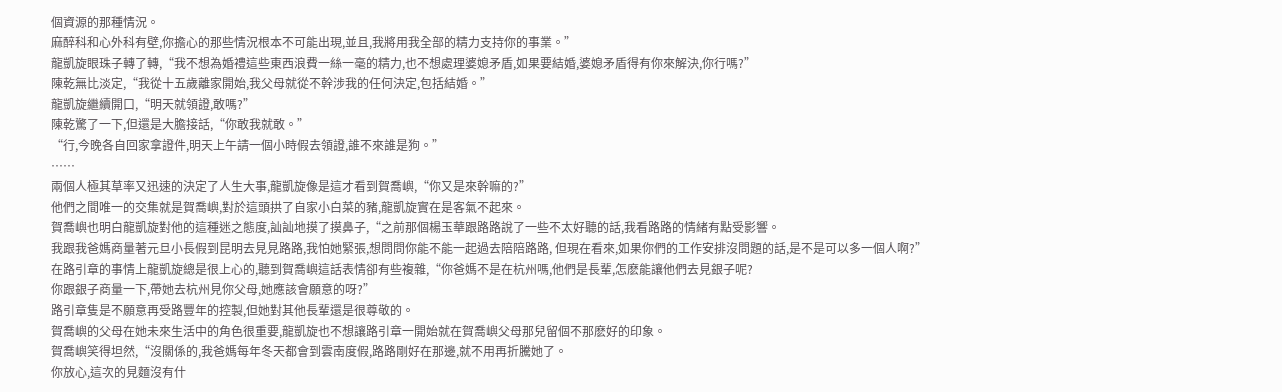個資源的那種情況。
麻醉科和心外科有壁,你擔心的那些情況根本不可能出現,並且,我將用我全部的精力支持你的事業。”
龍凱旋眼珠子轉了轉,“我不想為婚禮這些東西浪費一絲一毫的精力,也不想處理婆媳矛盾,如果要結婚,婆媳矛盾得有你來解決,你行嗎?”
陳乾無比淡定,“我從十五歲離家開始,我父母就從不幹涉我的任何決定,包括結婚。”
龍凱旋繼續開口,“明天就領證,敢嗎?”
陳乾驚了一下,但還是大膽接話,“你敢我就敢。”
“行,今晚各自回家拿證件,明天上午請一個小時假去領證,誰不來誰是狗。”
……
兩個人極其草率又迅速的決定了人生大事,龍凱旋像是這才看到賀喬嶼,“你又是來幹嘛的?”
他們之間唯一的交集就是賀喬嶼,對於這頭拱了自家小白菜的豬,龍凱旋實在是客氣不起來。
賀喬嶼也明白龍凱旋對他的這種迷之態度,訕訕地摸了摸鼻子,“之前那個楊玉華跟路路說了一些不太好聽的話,我看路路的情緒有點受影響。
我跟我爸媽商量著元旦小長假到昆明去見見路路,我怕她緊張,想問問你能不能一起過去陪陪路路, 但現在看來,如果你們的工作安排沒問題的話,是不是可以多一個人啊?”
在路引章的事情上龍凱旋總是很上心的,聽到賀喬嶼這話表情卻有些複雜,“你爸媽不是在杭州嗎,他們是長輩,怎麽能讓他們去見銀子呢?
你跟銀子商量一下,帶她去杭州見你父母,她應該會願意的呀?”
路引章隻是不願意再受路豐年的控製,但她對其他長輩還是很尊敬的。
賀喬嶼的父母在她未來生活中的角色很重要,龍凱旋也不想讓路引章一開始就在賀喬嶼父母那兒留個不那麽好的印象。
賀喬嶼笑得坦然,“沒關係的,我爸媽每年冬天都會到雲南度假,路路剛好在那邊,就不用再折騰她了。
你放心,這次的見麵沒有什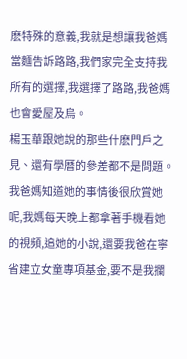麽特殊的意義,我就是想讓我爸媽當麵告訴路路,我們家完全支持我所有的選擇,我選擇了路路,我爸媽也會愛屋及烏。
楊玉華跟她說的那些什麽門戶之見、還有學曆的參差都不是問題。
我爸媽知道她的事情後很欣賞她呢,我媽每天晚上都拿著手機看她的視頻,追她的小說,還要我爸在寧省建立女童專項基金,要不是我攔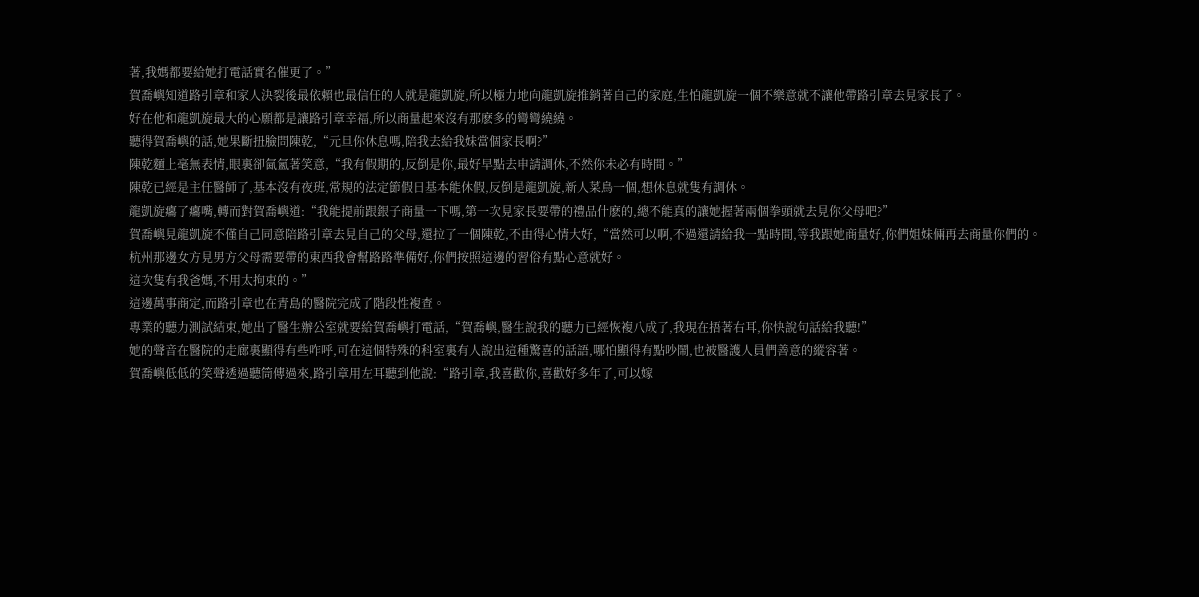著,我媽都要給她打電話實名催更了。”
賀喬嶼知道路引章和家人決裂後最依賴也最信任的人就是龍凱旋,所以極力地向龍凱旋推銷著自己的家庭,生怕龍凱旋一個不樂意就不讓他帶路引章去見家長了。
好在他和龍凱旋最大的心願都是讓路引章幸福,所以商量起來沒有那麽多的彎彎繞繞。
聽得賀喬嶼的話,她果斷扭臉問陳乾,“元旦你休息嗎,陪我去給我妹當個家長啊?”
陳乾麵上毫無表情,眼裏卻氤氳著笑意,“我有假期的,反倒是你,最好早點去申請調休,不然你未必有時間。”
陳乾已經是主任醫師了,基本沒有夜班,常規的法定節假日基本能休假,反倒是龍凱旋,新人菜鳥一個,想休息就隻有調休。
龍凱旋癟了癟嘴,轉而對賀喬嶼道:“我能提前跟銀子商量一下嗎,第一次見家長要帶的禮品什麽的,總不能真的讓她握著兩個拳頭就去見你父母吧?”
賀喬嶼見龍凱旋不僅自己同意陪路引章去見自己的父母,還拉了一個陳乾,不由得心情大好,“當然可以啊,不過還請給我一點時間,等我跟她商量好,你們姐妹倆再去商量你們的。
杭州那邊女方見男方父母需要帶的東西我會幫路路準備好,你們按照這邊的習俗有點心意就好。
這次隻有我爸媽,不用太拘束的。”
這邊萬事商定,而路引章也在青島的醫院完成了階段性複查。
專業的聽力測試結束,她出了醫生辦公室就要給賀喬嶼打電話,“賀喬嶼,醫生說我的聽力已經恢複八成了,我現在捂著右耳,你快說句話給我聽!”
她的聲音在醫院的走廊裏顯得有些咋呼,可在這個特殊的科室裏有人說出這種驚喜的話語,哪怕顯得有點吵鬧,也被醫護人員們善意的縱容著。
賀喬嶼低低的笑聲透過聽筒傳過來,路引章用左耳聽到他說:“路引章,我喜歡你,喜歡好多年了,可以嫁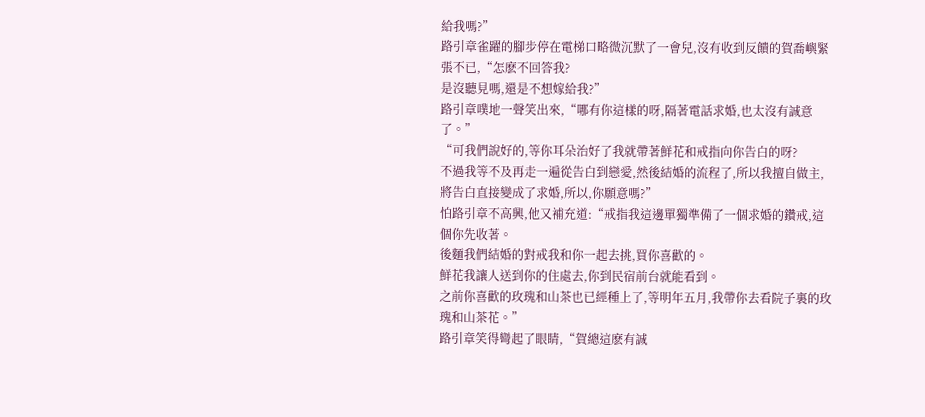給我嗎?”
路引章雀躍的腳步停在電梯口略微沉默了一會兒,沒有收到反饋的賀喬嶼緊張不已,“怎麽不回答我?
是沒聽見嗎,還是不想嫁給我?”
路引章噗地一聲笑出來,“哪有你這樣的呀,隔著電話求婚,也太沒有誠意了。”
“可我們說好的,等你耳朵治好了我就帶著鮮花和戒指向你告白的呀?
不過我等不及再走一遍從告白到戀愛,然後結婚的流程了,所以我擅自做主,將告白直接變成了求婚,所以,你願意嗎?”
怕路引章不高興,他又補充道:“戒指我這邊單獨準備了一個求婚的鑽戒,這個你先收著。
後麵我們結婚的對戒我和你一起去挑,買你喜歡的。
鮮花我讓人送到你的住處去,你到民宿前台就能看到。
之前你喜歡的玫瑰和山茶也已經種上了,等明年五月,我帶你去看院子裏的玫瑰和山茶花。”
路引章笑得彎起了眼睛,“賀總這麽有誠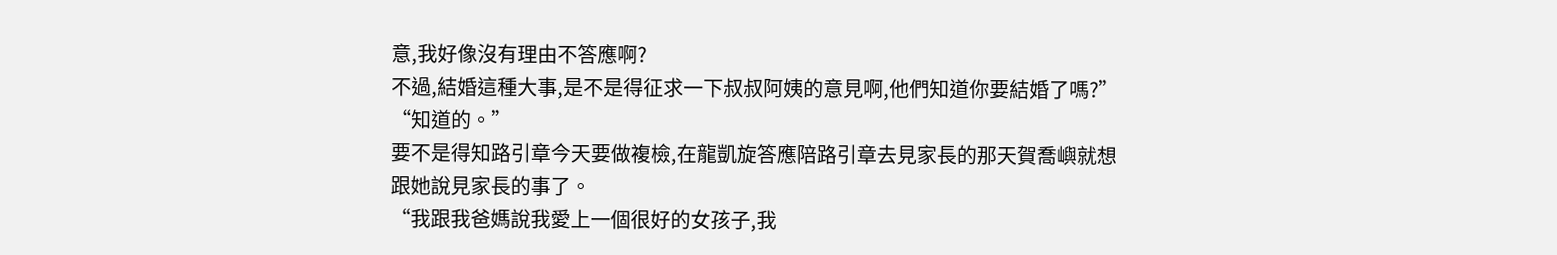意,我好像沒有理由不答應啊?
不過,結婚這種大事,是不是得征求一下叔叔阿姨的意見啊,他們知道你要結婚了嗎?”
“知道的。”
要不是得知路引章今天要做複檢,在龍凱旋答應陪路引章去見家長的那天賀喬嶼就想跟她說見家長的事了。
“我跟我爸媽說我愛上一個很好的女孩子,我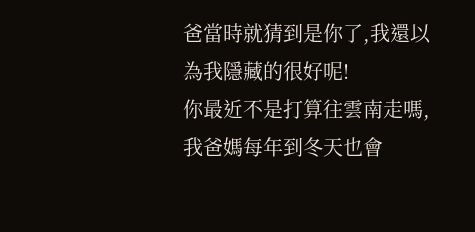爸當時就猜到是你了,我還以為我隱藏的很好呢!
你最近不是打算往雲南走嗎,我爸媽每年到冬天也會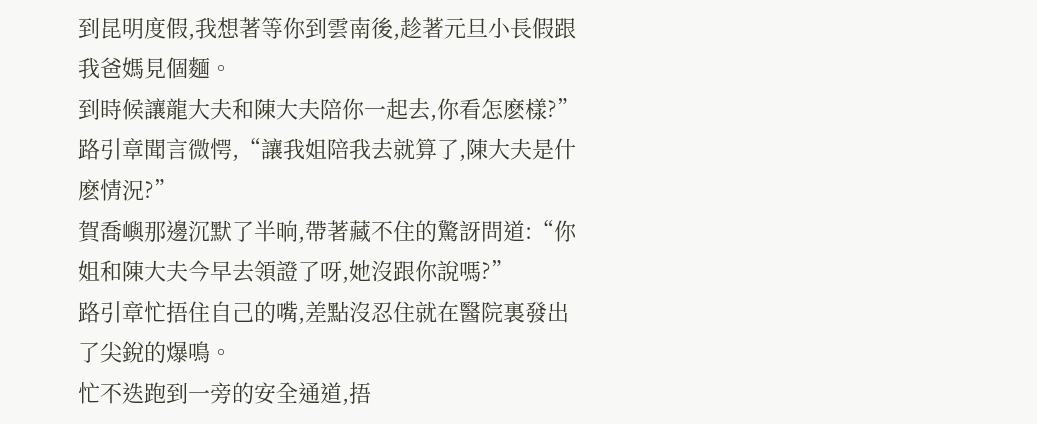到昆明度假,我想著等你到雲南後,趁著元旦小長假跟我爸媽見個麵。
到時候讓龍大夫和陳大夫陪你一起去,你看怎麽樣?”
路引章聞言微愕,“讓我姐陪我去就算了,陳大夫是什麽情況?”
賀喬嶼那邊沉默了半晌,帶著藏不住的驚訝問道:“你姐和陳大夫今早去領證了呀,她沒跟你說嗎?”
路引章忙捂住自己的嘴,差點沒忍住就在醫院裏發出了尖銳的爆鳴。
忙不迭跑到一旁的安全通道,捂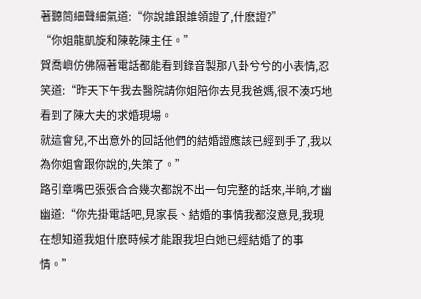著聽筒細聲細氣道:“你說誰跟誰領證了,什麽證?”
“你姐龍凱旋和陳乾陳主任。”
賀喬嶼仿佛隔著電話都能看到錄音製那八卦兮兮的小表情,忍笑道:“昨天下午我去醫院請你姐陪你去見我爸媽,很不湊巧地看到了陳大夫的求婚現場。
就這會兒,不出意外的回話他們的結婚證應該已經到手了,我以為你姐會跟你說的,失策了。”
路引章嘴巴張張合合幾次都說不出一句完整的話來,半晌,才幽幽道:“你先掛電話吧,見家長、結婚的事情我都沒意見,我現在想知道我姐什麽時候才能跟我坦白她已經結婚了的事情。”